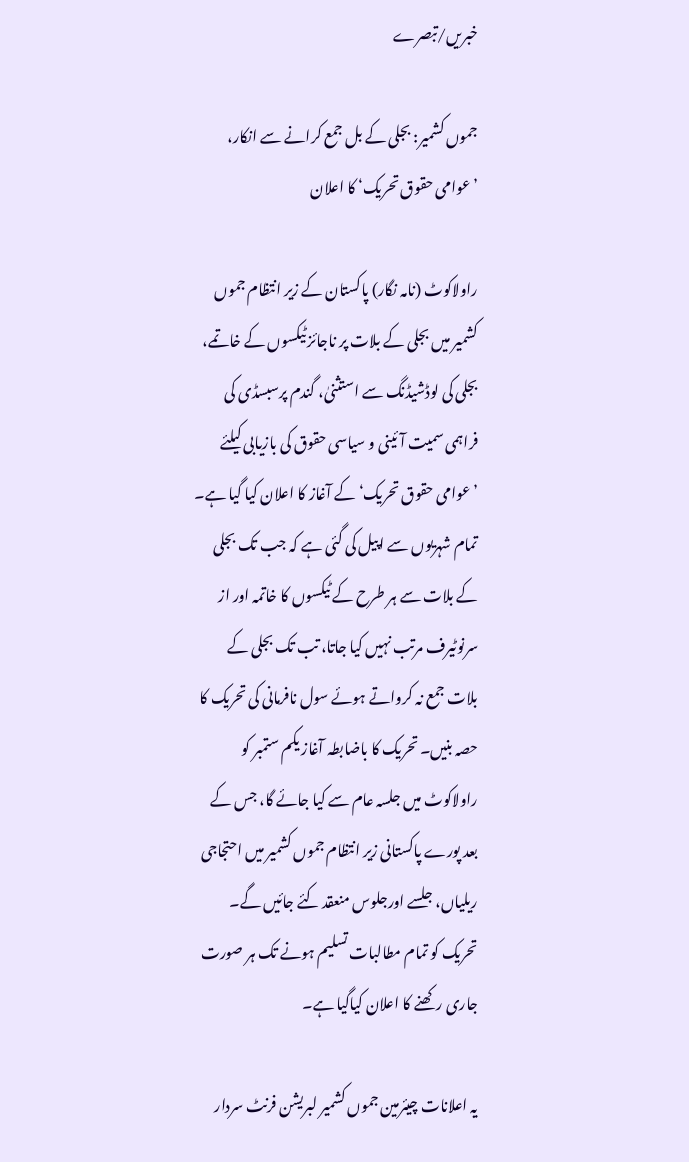خبریں/تبصرے

جموں کشمیر: بجلی کے بل جمع کرانے سے انکار، ’عوامی حقوق تحریک‘ کا اعلان

راولاکوٹ (نامہ نگار) پاکستان کے زیر انتظام جموں کشمیر میں بجلی کے بلات پر ناجائز ٹیکسوں کے خاتمے، بجلی کی لوڈشیڈنگ سے استثنیٰ، گندم پرسبسڈی کی فراہمی سمیت آئینی و سیاسی حقوق کی بازیابی کیلئے ’عوامی حقوق تحریک‘ کے آغاز کا اعلان کیا گیا ہے۔ تمام شہریوں سے اپیل کی گئی ہے کہ جب تک بجلی کے بلات سے ہر طرح کے ٹیکسوں کا خاتمہ اور از سرنوٹیرف مرتب نہیں کیا جاتا، تب تک بجلی کے بلات جمع نہ کرواتے ہوئے سول نافرمانی کی تحریک کا حصہ بنیں۔ تحریک کا باضابطہ آغاز یکم ستمبر کو راولاکوٹ میں جلسہ عام سے کیا جائے گا، جس کے بعد پورے پاکستانی زیر انتظام جموں کشمیر میں احتجاجی ریلیاں، جلسے اورجلوس منعقد کئے جائیں گے۔ تحریک کو تمام مطالبات تسلیم ہونے تک ہر صورت جاری رکھنے کا اعلان کیاگیا ہے۔

یہ اعلانات چیئرمین جموں کشمیر لبریشن فرنٹ سردار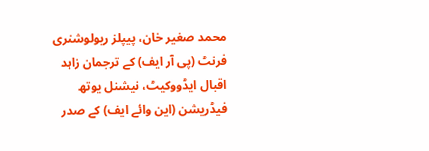محمد صغیر خان، پیپلز ریولوشنری فرنٹ (پی آر ایف) کے ترجمان زاہد اقبال ایڈووکیٹ، نیشنل یوتھ فیڈریشن (این وائے ایف) کے صدر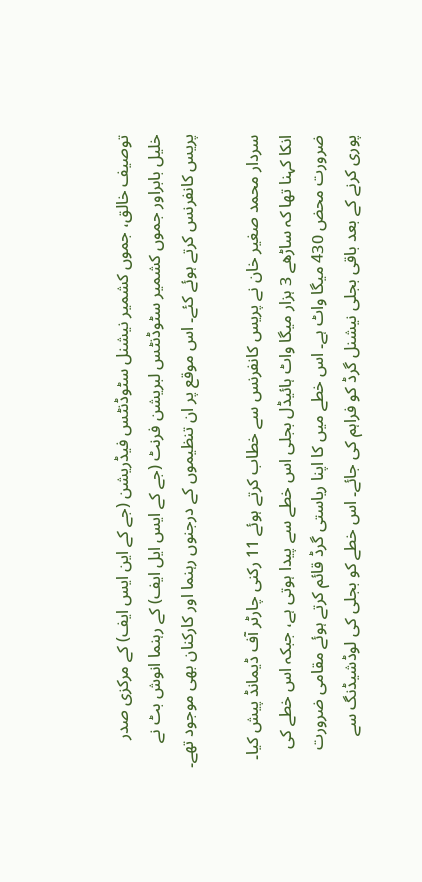توصیف خالق، جموں کشمیر نیشنل سٹوڈنٹس فیڈریشن (جے کے این ایس ایف) کے مرکزی صدر خلیل بابراور جموں کشمیر سٹوڈنٹس لبریشن فرنٹ (جے کے ایس ایل ایف) کے رہنما انوش بٹ نے پریس کانفرنس کرتے ہوئے کئے۔ اس موقع پر ان تنظیموں کے درجنوں رہنما اور کارکنان بھی موجود تھے۔

سردار محمد صغیر خان نے پریس کانفرنس سے خطاب کرتے ہوئے 11 رکنی چارٹر آف ڈیمانڈ پیش کیا۔ انکا کہنا تھا کہ ساڑھے 3 ہزار میگا واٹ ہائیڈل بجلی اس خطے سے پیدا ہوتی ہے، جبکہ اس خطے کی ضرورت محض 430 میگا واٹ ہے۔ اس خطے میں کا اپنا ریاستی گرڈ قائم کرتے ہوئے مقامی ضرورت پوری کرنے کے بعد باقی بجلی نیشنل گرڈ کو فراہم کی جائے۔ اس خطے کو بجلی کی لوڈشیڈنگ سے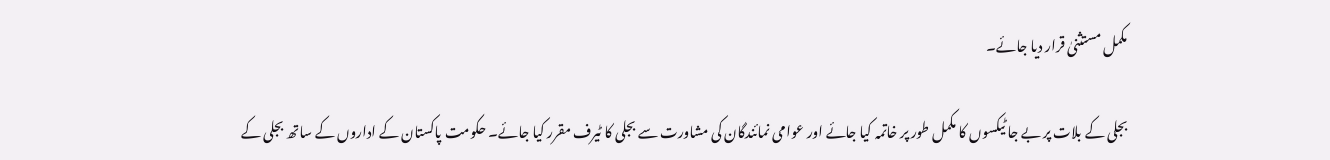مکمل مستثنیٰ قرار دیا جائے۔

بجلی کے بلات پر بے جا ٹیکسوں کا مکمل طور پر خاتمہ کیا جائے اور عوامی نمائندگان کی مشاورت سے بجلی کا ٹیرف مقرر کیا جائے۔ حکومت پاکستان کے اداروں کے ساتھ بجلی کے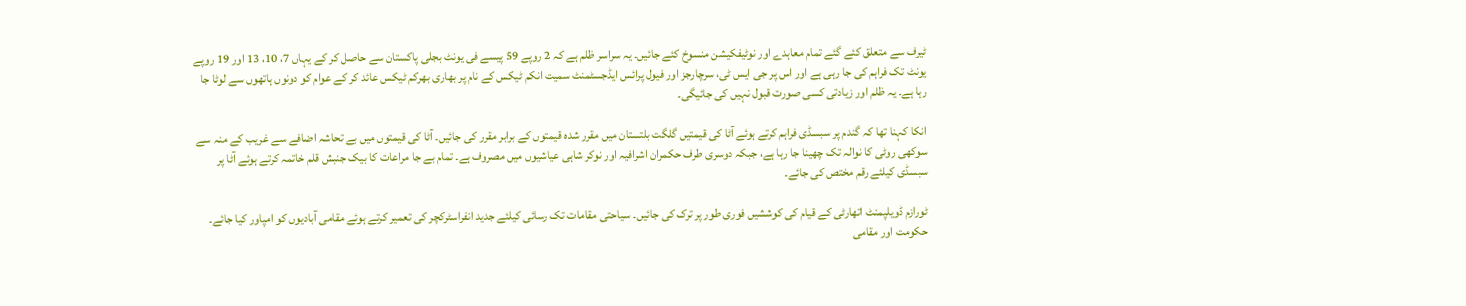ٹیرف سے متعلق کئے گئے تمام معاہدے اور نوٹیفکیشن منسوخ کئے جائیں۔ یہ سراسر ظلم ہے کہ 2 روپے 59 پیسے فی یونٹ بجلی پاکستان سے حاصل کر کے یہاں 7، 10، 13 اور 19 روپے یونٹ تک فراہم کی جا رہی ہے اور اس پر جی ایس ٹی، سرچارجز اور فیول پرائس ایڈجسٹمنٹ سمیت انکم ٹیکس کے نام پر بھاری بھرکم ٹیکس عائد کر کے عوام کو دونوں ہاتھوں سے لوٹا جا رہا ہے۔ یہ ظلم اور زیادتی کسی صورت قبول نہیں کی جائیگی۔

انکا کہنا تھا کہ گندم پر سبسڈی فراہم کرتے ہوئے آٹا کی قیمتیں گلگت بلتستان میں مقرر شدہ قیمتوں کے برابر مقرر کی جائیں۔ آٹا کی قیمتوں میں بے تحاشہ اضافے سے غریب کے منہ سے سوکھی روٹی کا نوالہ تک چھینا جا رہا ہے، جبکہ دوسری طرف حکمران اشرافیہ اور نوکر شاہی عیاشیوں میں مصروف ہے۔ تمام بے جا مراعات کا بیک جنبش قلم خاتمہ کرتے ہوئے آٹا پر سبسڈی کیلئے رقم مختص کی جائے۔

ٹورازم ڈویلپمنٹ اتھارٹی کے قیام کی کوششیں فوری طور پر ترک کی جائیں۔ سیاحتی مقامات تک رسائی کیلئے جدید انفراسٹرکچر کی تعمیر کرتے ہوئے مقامی آبادیوں کو امپاور کیا جائے۔ حکومت اور مقامی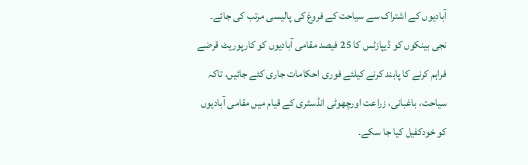آبادیوں کے اشتراک سے سیاحت کے فروغ کی پالیسی مرتب کی جائے۔ نجی بینکوں کو ڈیپازٹس کا 25 فیصد مقامی آبادیوں کو کارپوریٹ قرضے فراہم کرنے کا پابند کرنے کیلئے فوری احکامات جاری کئے جائیں، تاکہ سیاحت، باغبانی، زراعت اورچھوٹی انڈسٹری کے قیام میں مقامی آبادیوں کو خودکفیل کیا جا سکے۔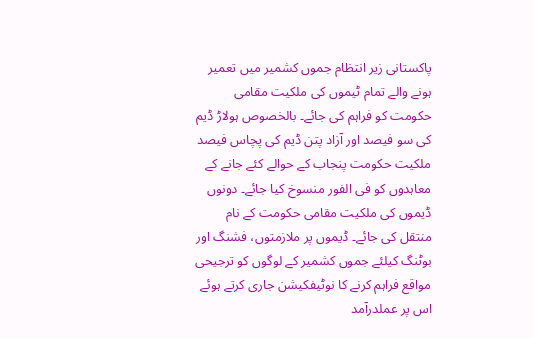پاکستانی زیر انتظام جموں کشمیر میں تعمیر ہونے والے تمام ٹیموں کی ملکیت مقامی حکومت کو فراہم کی جائے۔ بالخصوص ہولاڑ ڈیم کی سو فیصد اور آزاد پتن ڈیم کی پچاس فیصد ملکیت حکومت پنجاب کے حوالے کئے جانے کے معاہدوں کو فی الفور منسوخ کیا جائے۔ دونوں ڈیموں کی ملکیت مقامی حکومت کے نام منتقل کی جائے۔ ڈیموں پر ملازمتوں، فشنگ اور بوٹنگ کیلئے جموں کشمیر کے لوگوں کو ترجیحی مواقع فراہم کرنے کا نوٹیفکیشن جاری کرتے ہوئے اس پر عملدرآمد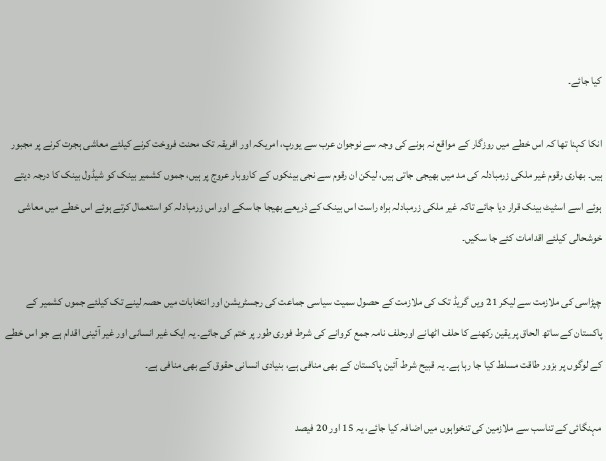کیا جائے۔

انکا کہنا تھا کہ اس خطے میں روزگار کے مواقع نہ ہونے کی وجہ سے نوجوان عرب سے یورپ، امریکہ اور افریقہ تک محنت فروخت کرنے کیلئے معاشی ہجرت کرنے پر مجبور ہیں۔ بھاری رقوم غیر ملکی زرمبادلہ کی مد میں بھیجی جاتی ہیں، لیکن ان رقوم سے نجی بینکوں کے کاروبار عروج پر ہیں، جموں کشمیر بینک کو شیڈول بینک کا درجہ دیتے ہوئے اسے اسٹیٹ بینک قرار دیا جائے تاکہ غیر ملکی زرمبادلہ براہ راست اس بینک کے ذریعے بھیجا جا سکے اور اس زرمبادلہ کو استعمال کرتے ہوئے اس خطے میں معاشی خوشحالی کیلئے اقدامات کئے جا سکیں۔

چپڑاسی کی ملازمت سے لیکر 21 ویں گریڈ تک کی ملازمت کے حصول سمیت سیاسی جماعت کی رجسٹریشن اور انتخابات میں حصہ لینے تک کیلئے جموں کشمیر کے پاکستان کے ساتھ الحاق پر یقین رکھنے کا حلف اٹھانے اورحلف نامہ جمع کروانے کی شرط فوری طور پر ختم کی جائے۔ یہ ایک غیر انسانی اور غیر آئینی اقدام ہے جو اس خطے کے لوگوں پر بزور طاقت مسلط کیا جا رہا ہے۔ یہ قبیح شرط آئین پاکستان کے بھی منافی ہے، بنیادی انسانی حقوق کے بھی منافی ہے۔

مہنگائی کے تناسب سے ملازمین کی تنخواہوں میں اضافہ کیا جائے، یہ 15 اور 20 فیصد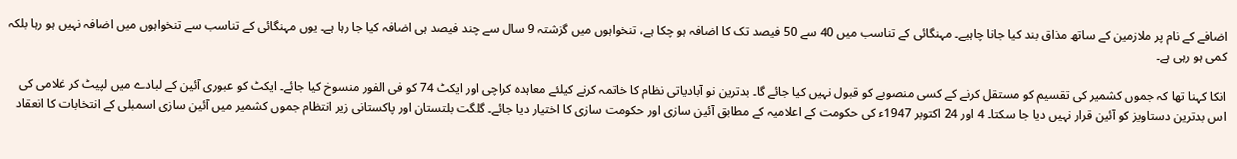اضافے کے نام پر ملازمین کے ساتھ مذاق بند کیا جانا چاہیے۔ مہنگائی کے تناسب میں 40 سے 50 فیصد تک کا اضافہ ہو چکا ہے، تنخواہوں میں گزشتہ 9 سال سے چند فیصد ہی اضافہ کیا جا رہا ہے۔ یوں مہنگائی کے تناسب سے تنخواہوں میں اضافہ نہیں ہو رہا بلکہ کمی ہو رہی ہے۔

انکا کہنا تھا کہ جموں کشمیر کی تقسیم کو مستقل کرنے کے کسی منصوبے کو قبول نہیں کیا جائے گا۔ بدترین نو آبادیاتی نظام کا خاتمہ کرنے کیلئے معاہدہ کراچی اور ایکٹ 74 کو فی الفور منسوخ کیا جائے۔ ایکٹ کو عبوری آئین کے لبادے میں لپیٹ کر غلامی کی اس بدترین دستاویز کو آئین قرار نہیں دیا جا سکتا۔ 4 اور 24 اکتوبر 1947ء کی حکومت کے اعلامیہ کے مطابق آئین سازی اور حکومت سازی کا اختیار دیا جائے۔ گلگت بلتستان اور پاکستانی زیر انتظام جموں کشمیر میں آئین سازی اسمبلی کے انتخابات کا انعقاد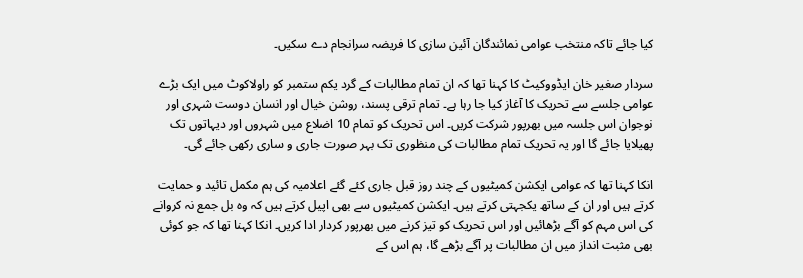کیا جائے تاکہ منتخب عوامی نمائندگان آئین سازی کا فریضہ سرانجام دے سکیں۔

سردار صغیر خان ایڈووکیٹ کا کہنا تھا کہ ان تمام مطالبات کے گرد یکم ستمبر کو راولاکوٹ میں ایک بڑے عوامی جلسے سے تحریک کا آغاز کیا جا رہا ہے۔ تمام ترقی پسند، روشن خیال اور انسان دوست شہری اور نوجوان اس جلسہ میں بھرپور شرکت کریں۔ اس تحریک کو تمام 10 اضلاع میں شہروں اور دیہاتوں تک پھیلایا جائے گا اور یہ تحریک تمام مطالبات کی منظوری تک بہر صورت جاری و ساری رکھی جائے گی۔

انکا کہنا تھا کہ عوامی ایکشن کمیٹیوں کے چند روز قبل جاری کئے گئے اعلامیہ کی ہم مکمل تائید و حمایت کرتے ہیں اور ان کے ساتھ یکجہتی کرتے ہیں۔ ایکشن کمیٹیوں سے بھی اپیل کرتے ہیں کہ وہ بل جمع نہ کروانے کی اس مہم کو آگے بڑھائیں اور اس تحریک کو تیز کرنے میں بھرپور کردار ادا کریں۔ انکا کہنا تھا کہ جو کوئی بھی مثبت انداز میں ان مطالبات پر آگے بڑھے گا، ہم اس کے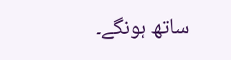ساتھ ہونگے۔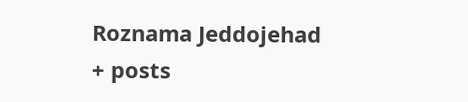Roznama Jeddojehad
+ posts